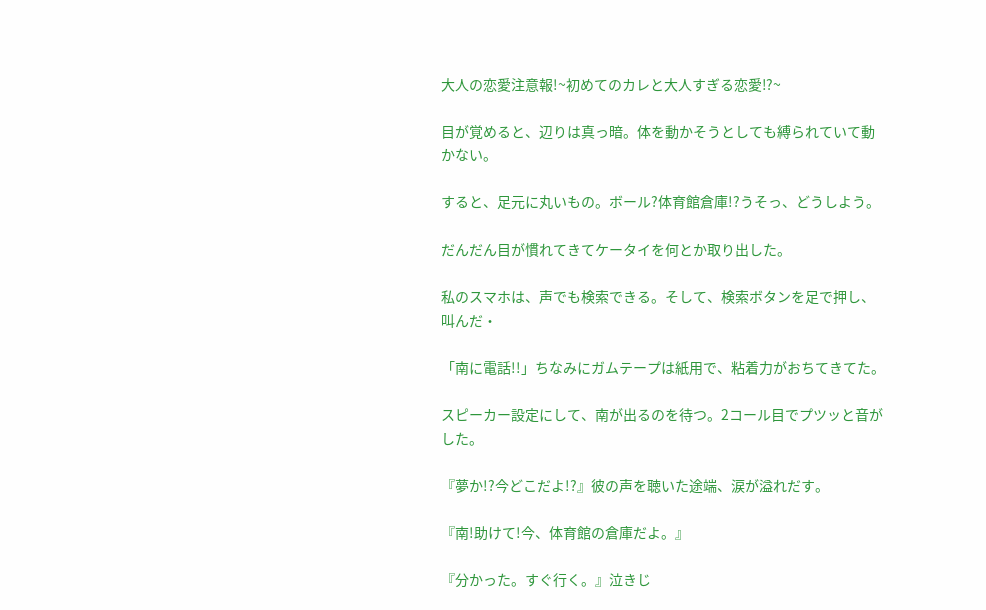大人の恋愛注意報!~初めてのカレと大人すぎる恋愛⁉~

目が覚めると、辺りは真っ暗。体を動かそうとしても縛られていて動かない。

すると、足元に丸いもの。ボール?体育館倉庫!?うそっ、どうしよう。

だんだん目が慣れてきてケータイを何とか取り出した。

私のスマホは、声でも検索できる。そして、検索ボタンを足で押し、叫んだ・

「南に電話!!」ちなみにガムテープは紙用で、粘着力がおちてきてた。

スピーカー設定にして、南が出るのを待つ。2コール目でプツッと音がした。

『夢か!?今どこだよ!?』彼の声を聴いた途端、涙が溢れだす。

『南!助けて!今、体育館の倉庫だよ。』

『分かった。すぐ行く。』泣きじ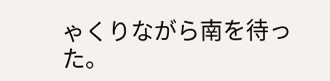ゃくりながら南を待った。